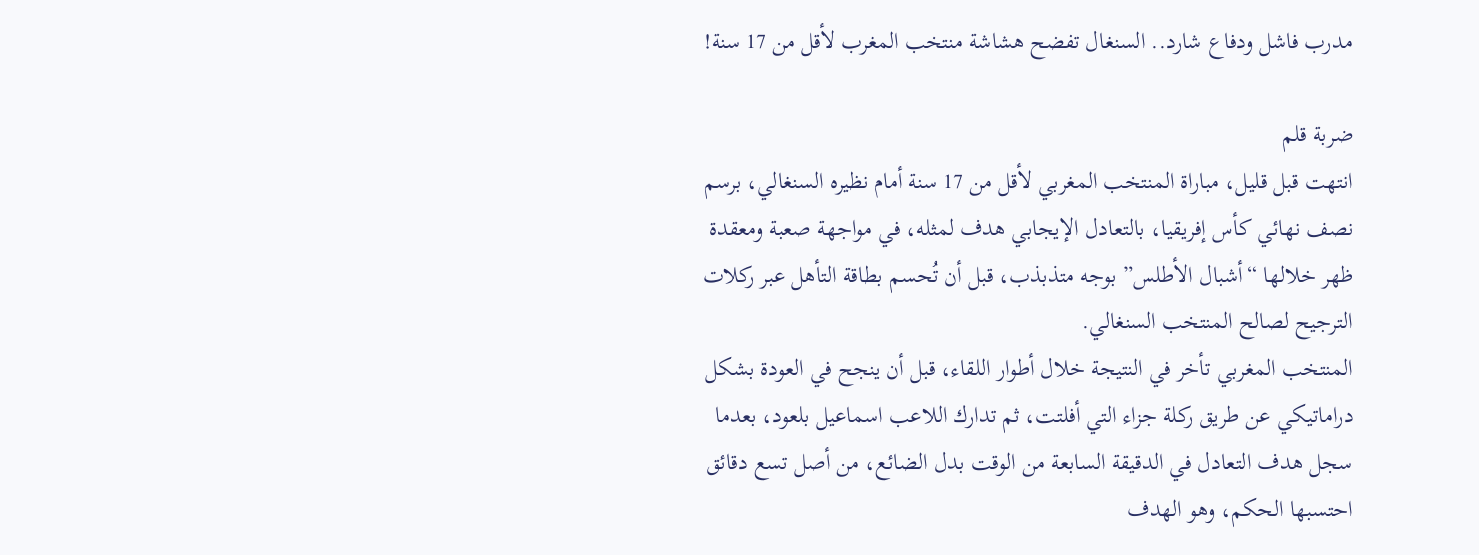مدرب فاشل ودفاع شارد.. السنغال تفضح هشاشة منتخب المغرب لأقل من 17 سنة!

ضربة قلم
انتهت قبل قليل، مباراة المنتخب المغربي لأقل من 17 سنة أمام نظيره السنغالي، برسم نصف نهائي كأس إفريقيا، بالتعادل الإيجابي هدف لمثله، في مواجهة صعبة ومعقدة ظهر خلالها “أشبال الأطلس” بوجه متذبذب، قبل أن تُحسم بطاقة التأهل عبر ركلات الترجيح لصالح المنتخب السنغالي.
المنتخب المغربي تأخر في النتيجة خلال أطوار اللقاء، قبل أن ينجح في العودة بشكل دراماتيكي عن طريق ركلة جزاء التي أفلتت، ثم تدارك اللاعب اسماعيل بلعود، بعدما سجل هدف التعادل في الدقيقة السابعة من الوقت بدل الضائع، من أصل تسع دقائق احتسبها الحكم، وهو الهدف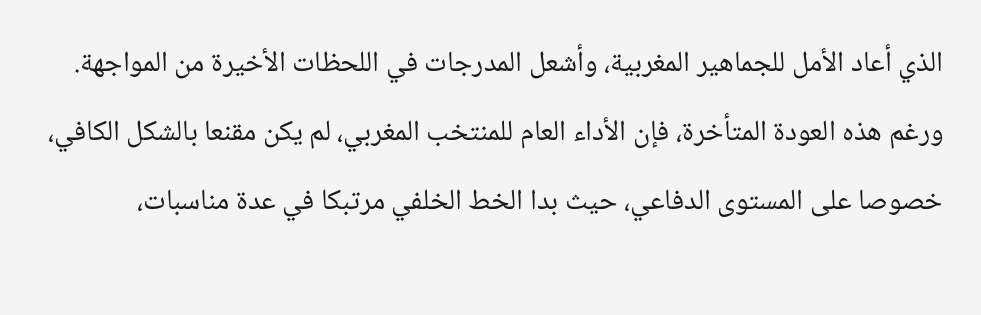الذي أعاد الأمل للجماهير المغربية، وأشعل المدرجات في اللحظات الأخيرة من المواجهة.
ورغم هذه العودة المتأخرة، فإن الأداء العام للمنتخب المغربي، لم يكن مقنعا بالشكل الكافي، خصوصا على المستوى الدفاعي، حيث بدا الخط الخلفي مرتبكا في عدة مناسبات،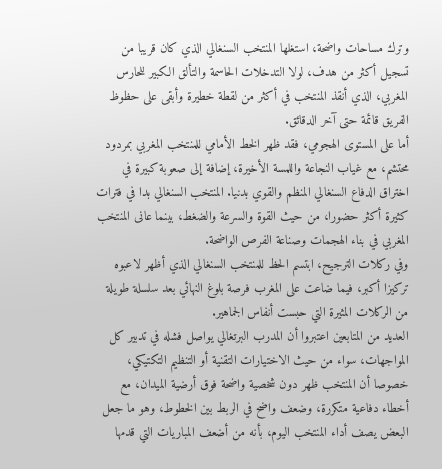وترك مساحات واضحة، استغلها المنتخب السنغالي الذي كان قريبا من تسجيل أكثر من هدف، لولا التدخلات الحاسمة والتألق الكبير للحارس المغربي، الذي أنقذ المنتخب في أكثر من لقطة خطيرة وأبقى على حظوظ الفريق قائمة حتى آخر الدقائق.
أما على المستوى الهجومي، فقد ظهر الخط الأمامي للمنتخب المغربي بمردود محتشم، مع غياب النجاعة واللمسة الأخيرة، إضافة إلى صعوبة كبيرة في اختراق الدفاع السنغالي المنظم والقوي بدنيا. المنتخب السنغالي بدا في فترات كثيرة أكثر حضورا، من حيث القوة والسرعة والضغط، بينما عانى المنتخب المغربي في بناء الهجمات وصناعة الفرص الواضحة.
وفي ركلات الترجيح، ابتسم الحظ للمنتخب السنغالي الذي أظهر لاعبوه تركيزا أكبر، فيما ضاعت على المغرب فرصة بلوغ النهائي بعد سلسلة طويلة من الركلات المثيرة التي حبست أنفاس الجماهير.
العديد من المتابعين اعتبروا أن المدرب البرتغالي يواصل فشله في تدبير كل المواجهات، سواء من حيث الاختيارات التقنية أو التنظيم التكتيكي، خصوصا أن المنتخب ظهر دون شخصية واضحة فوق أرضية الميدان، مع أخطاء دفاعية متكررة، وضعف واضح في الربط بين الخطوط، وهو ما جعل البعض يصف أداء المنتخب اليوم، بأنه من أضعف المباريات التي قدمها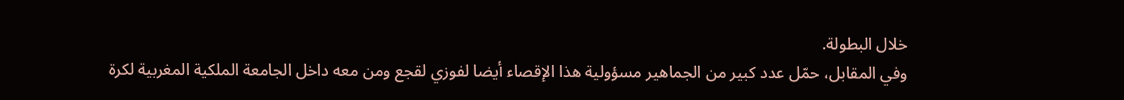خلال البطولة.
وفي المقابل، حمّل عدد كبير من الجماهير مسؤولية هذا الإقصاء أيضا لفوزي لقجع ومن معه داخل الجامعة الملكية المغربية لكرة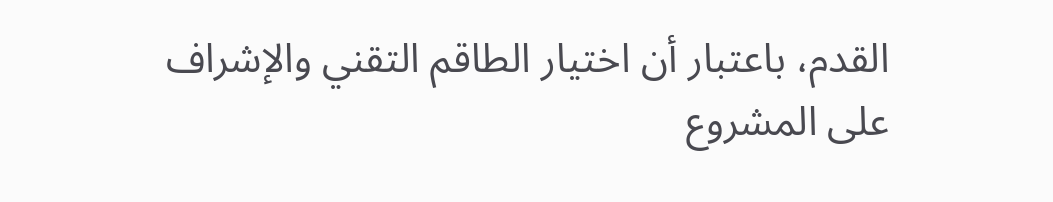القدم، باعتبار أن اختيار الطاقم التقني والإشراف على المشروع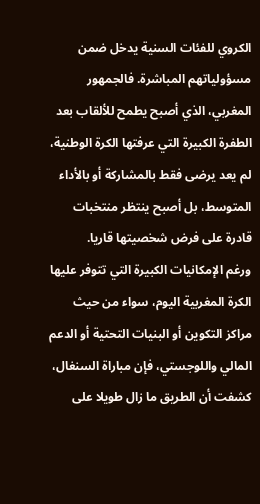الكروي للفئات السنية يدخل ضمن مسؤولياتهم المباشرة. فالجمهور المغربي، الذي أصبح يطمح للألقاب بعد الطفرة الكبيرة التي عرفتها الكرة الوطنية، لم يعد يرضى فقط بالمشاركة أو بالأداء المتوسط، بل أصبح ينتظر منتخبات قادرة على فرض شخصيتها قاريا.
ورغم الإمكانيات الكبيرة التي تتوفر عليها الكرة المغربية اليوم، سواء من حيث مراكز التكوين أو البنيات التحتية أو الدعم المالي واللوجستي، فإن مباراة السنغال، كشفت أن الطريق ما زال طويلا على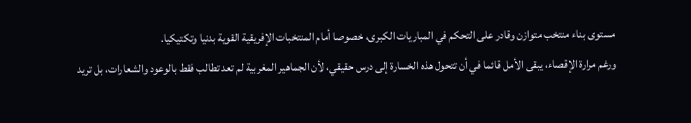مستوى بناء منتخب متوازن وقادر على التحكم في المباريات الكبرى، خصوصا أمام المنتخبات الإفريقية القوية بدنيا وتكتيكيا.
ورغم مرارة الإقصاء، يبقى الأمل قائما في أن تتحول هذه الخسارة إلى درس حقيقي، لأن الجماهير المغربية لم تعد تطالب فقط بالوعود والشعارات، بل تريد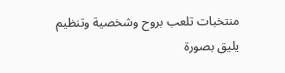منتخبات تلعب بروح وشخصية وتنظيم يليق بصورة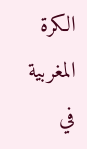الكرة المغربية في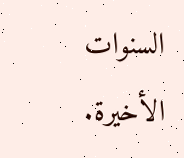السنوات الأخيرة.